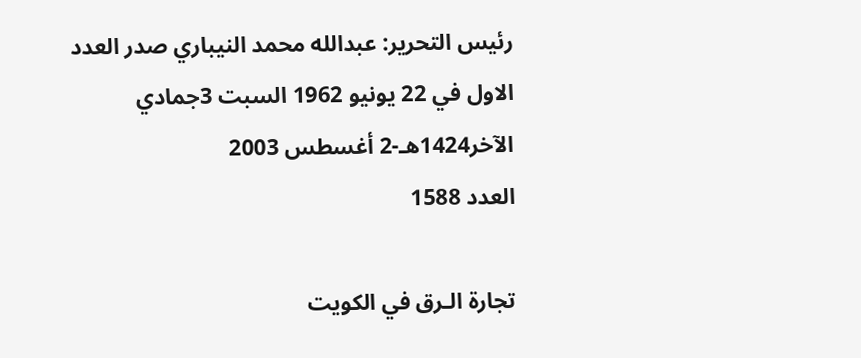رئيس التحرير: عبدالله محمد النيباري صدر العدد الاول في 22 يونيو 1962 السبت 3جمادي الآخر1424هـ-2 أغسطس 2003
العدد 1588

تجارة الـرق في الكويت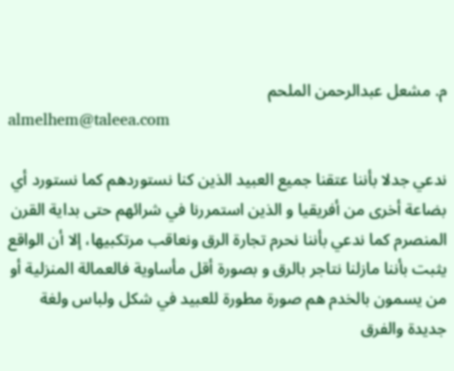م. مشعل عبدالرحمن الملحم
almelhem@taleea.com

ندعي جدلا بأننا عتقنا جميع العبيد الذين كنا نستوردهم كما نستورد أي بضاعة أخرى من أفريقيا و الذين استمررنا في شرائهم حتى بداية القرن المنصرم كما ندعي بأننا نحرم تجارة الرق ونعاقب مرتكبيها، إلا أن الواقع يثبت بأننا مازلنا نتاجر بالرق و بصورة أقل مأساوية فالعمالة المنزلية أو من يسمون بالخدم هم صورة مطورة للعبيد في شكل ولباس ولغة جديدة والفرق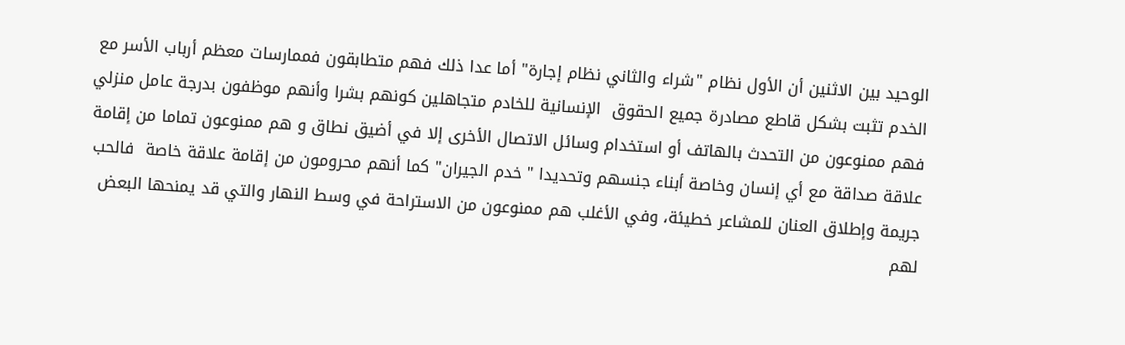الوحيد بين الاثنين أن الأول نظام "شراء والثاني نظام إجارة" أما عدا ذلك فهم متطابقون فممارسات معظم أرباب الأسر مع الخدم تثبت بشكل قاطع مصادرة جميع الحقوق  الإنسانية للخادم متجاهلين كونهم بشرا وأنهم موظفون بدرجة عامل منزلي فهم ممنوعون من التحدث بالهاتف أو استخدام وسائل الاتصال الأخرى إلا في أضيق نطاق و هم ممنوعون تماما من إقامة علاقة صداقة مع أي إنسان وخاصة أبناء جنسهم وتحديدا "خدم الجيران" كما أنهم محرومون من إقامة علاقة خاصة  فالحب جريمة وإطلاق العنان للمشاعر خطيئة، وفي الأغلب هم ممنوعون من الاستراحة في وسط النهار والتي قد يمنحها البعض لهم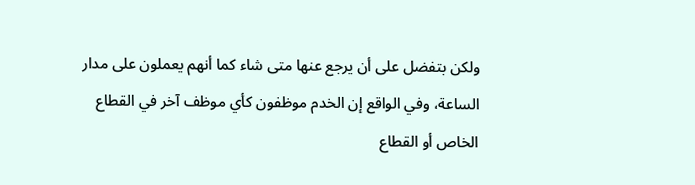ولكن بتفضل على أن يرجع عنها متى شاء كما أنهم يعملون على مدار الساعة، وفي الواقع إن الخدم موظفون كأي موظف آخر في القطاع الخاص أو القطاع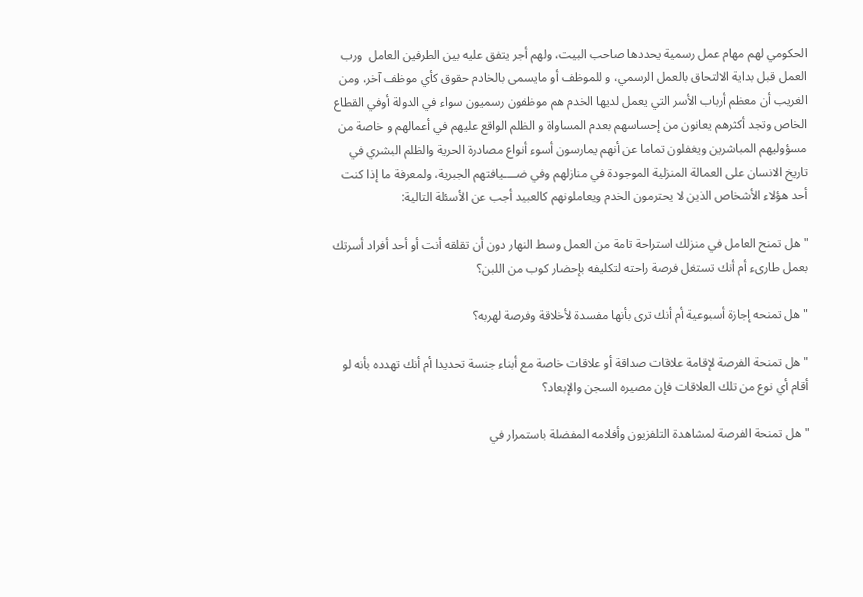الحكومي لهم مهام عمل رسمية يحددها صاحب البيت، ولهم أجر يتفق عليه بين الطرفين العامل  ورب العمل قبل بداية الالتحاق بالعمل الرسمي، و للموظف أو مايسمى بالخادم حقوق كأي موظف آخر، ومن الغريب أن معظم أرباب الأسر التي يعمل لديها الخدم هم موظفون رسميون سواء في الدولة أوفي القطاع الخاص وتجد أكثرهم يعانون من إحساسهم بعدم المساواة و الظلم الواقع عليهم في أعمالهم و خاصة من مسؤوليهم المباشرين ويغفلون تماما عن أنهم يمارسون أسوء أنواع مصادرة الحرية والظلم البشري في تاريخ الانسان على العمالة المنزلية الموجودة في منازلهم وفي ضــــيافتهم الجبرية، ولمعرفة ما إذا كنت أحد هؤلاء الأشخاص الذين لا يحترمون الخدم ويعاملونهم كالعبيد أجب عن الأسئلة التالية:

" هل تمنح العامل في منزلك استراحة تامة من العمل وسط النهار دون أن تقلقه أنت أو أحد أفراد أسرتك بعمل طارىء أم أنك تستغل فرصة راحته لتكليفه بإحضار كوب من اللبن؟

" هل تمنحه إجازة أسبوعية أم أنك ترى بأنها مفسدة لأخلاقة وفرصة لهربه؟

" هل تمنحة الفرصة لإقامة علاقات صداقة أو علاقات خاصة مع أبناء جنسة تحديدا أم أنك تهدده بأنه لو أقام أي نوع من تلك العلاقات فإن مصيره السجن والإبعاد؟

" هل تمنحة الفرصة لمشاهدة التلفزيون وأفلامه المفضلة باستمرار في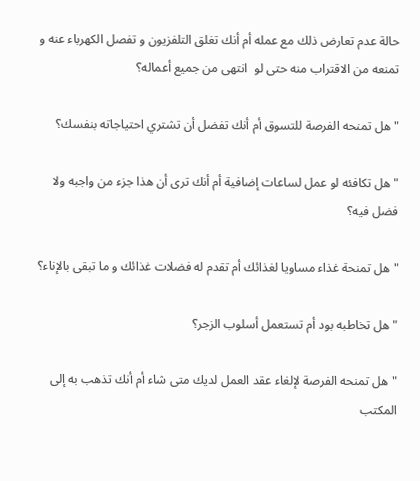حالة عدم تعارض ذلك مع عمله أم أنك تغلق التلفزيون و تفصل الكهرباء عنه و تمنعه من الاقتراب منه حتى لو  انتهى من جميع أعماله؟

" هل تمنحه الفرصة للتسوق أم أنك تفضل أن تشتري احتياجاته بنفسك؟

" هل تكافئه لو عمل لساعات إضافية أم أنك ترى أن هذا جزء من واجبه ولا فضل فيه؟

" هل تمنحة غذاء مساويا لغذائك أم تقدم له فضلات غذائك و ما تبقى بالإناء؟

" هل تخاطبه بود أم تستعمل أسلوب الزجر؟

" هل تمنحه الفرصة لإلغاء عقد العمل لديك متى شاء أم أنك تذهب به إلى المكتب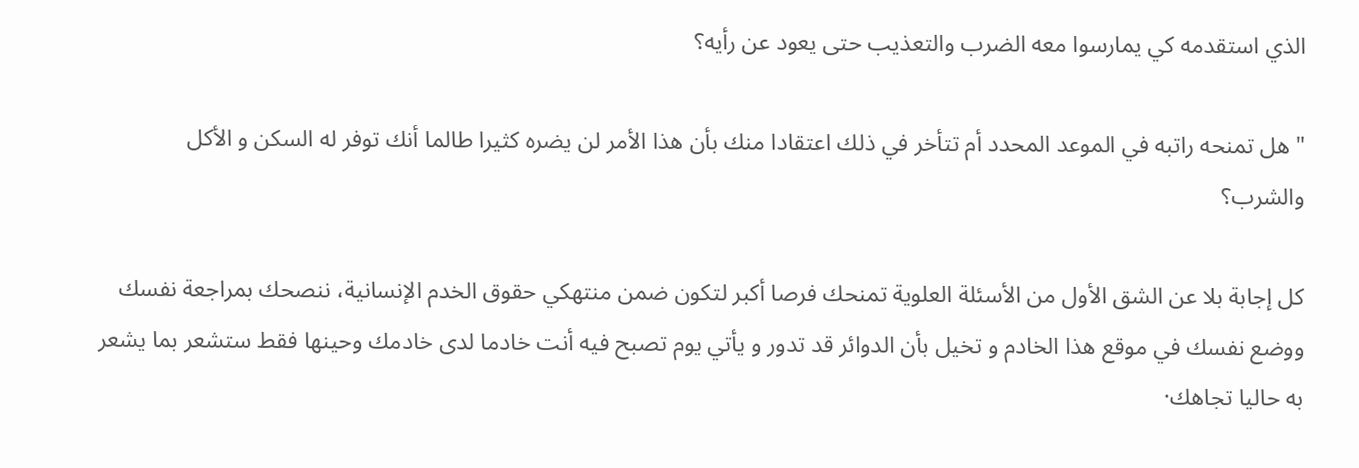الذي استقدمه كي يمارسوا معه الضرب والتعذيب حتى يعود عن رأيه؟

" هل تمنحه راتبه في الموعد المحدد أم تتأخر في ذلك اعتقادا منك بأن هذا الأمر لن يضره كثيرا طالما أنك توفر له السكن و الأكل والشرب؟

كل إجابة بلا عن الشق الأول من الأسئلة العلوية تمنحك فرصا أكبر لتكون ضمن منتهكي حقوق الخدم الإنسانية، ننصحك بمراجعة نفسك ووضع نفسك في موقع هذا الخادم و تخيل بأن الدوائر قد تدور و يأتي يوم تصبح فيه أنت خادما لدى خادمك وحينها فقط ستشعر بما يشعر به حاليا تجاهك·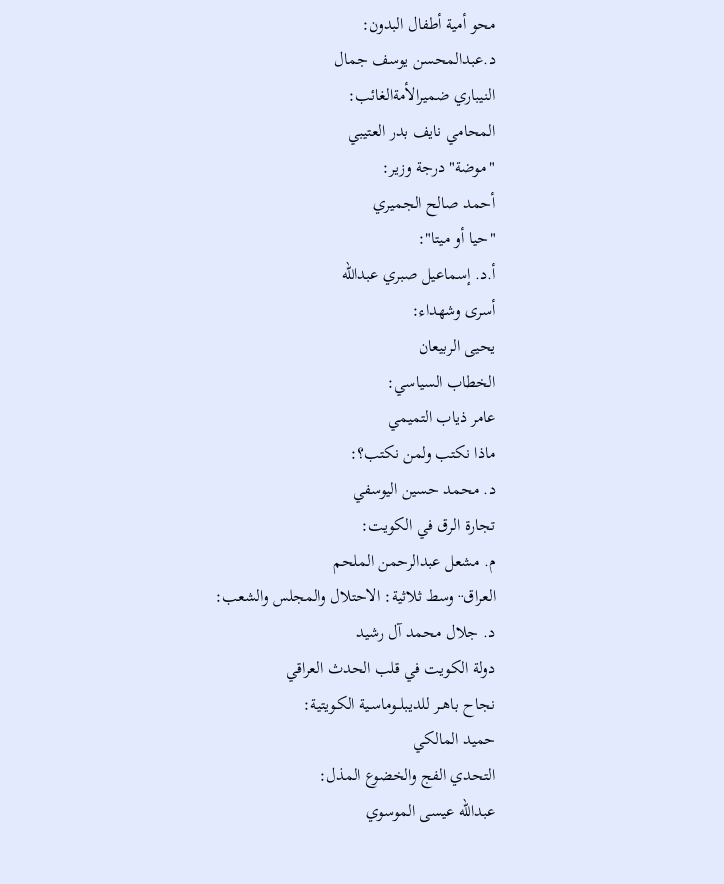محو أمية أطفال البدون:
د.عبدالمحسن يوسف جمال
النيباري ضميرالأمةالغائب:
المحامي نايف بدر العتيبي
"موضة" درجة وزير:
أحمد صالح الجميري
"حيا أو ميتا":
أ.د. إسماعيل صبري عبدالله
أسرى وشهداء:
يحيى الربيعان
الخطاب السياسي:
عامر ذياب التميمي
ماذا نكتب ولمن نكتب؟:
د. محمد حسين اليوسفي
تجارة الـرق في الكويت:
م. مشعل عبدالرحمن الملحم
العراق·· وسط ثلاثية: الاحتلال والمجلس والشعب:
د. جلال محمد آل رشيد
دولة الكويت في قلب الحدث العراقي
نجاح باهــر للديبلــوماسـية الكـويتية:
حميد المالكي
التحدي الفج والخضوع المذل:
عبدالله عيسى الموسوي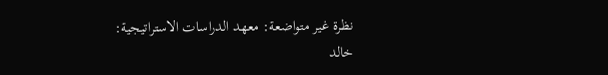نظرة غير متواضعة: معهد الدراسات الاستراتيجية:
خالد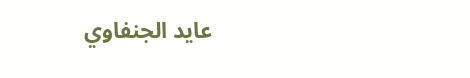عايد الجنفاوي